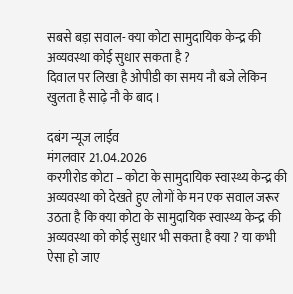सबसे बड़ा सवाल- क्या कोटा सामुदायिक केन्द्र की अव्यवस्था कोई सुधार सकता है ?
दिवाल पर लिखा है ओपीडी का समय नौ बजे लेकिन खुलता है साढ़े नौ के बाद ।

दबंग न्यूज लाईव
मंगलवार 21.04.2026
करगीरोड कोटा – कोटा के सामुदायिक स्वास्थ्य केन्द्र की अव्यवस्था को देखते हुए लोगों के मन एक सवाल जरूर उठता है कि क्या कोटा के सामुदायिक स्वास्थ्य केन्द्र की अव्यवस्था को कोई सुधार भी सकता है क्या ? या कभी ऐसा हो जाए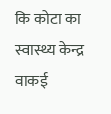कि कोटा का स्वास्थ्य केन्द्र वाकई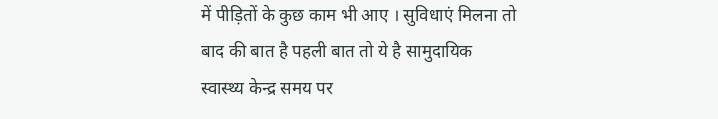में पीड़ितों के कुछ काम भी आए । सुविधाएं मिलना तो बाद की बात है पहली बात तो ये है सामुदायिक स्वास्थ्य केन्द्र समय पर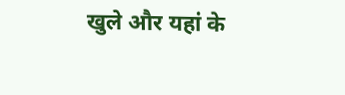खुले और यहां के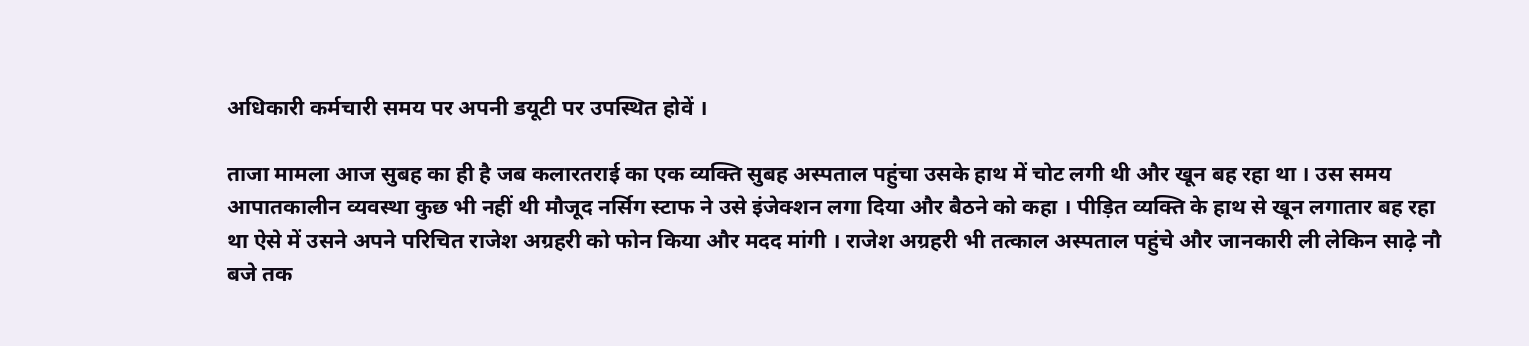अधिकारी कर्मचारी समय पर अपनी डयूटी पर उपस्थित होवें ।

ताजा मामला आज सुबह का ही है जब कलारतराई का एक व्यक्ति सुबह अस्पताल पहुंचा उसके हाथ में चोट लगी थी और खून बह रहा था । उस समय आपातकालीन व्यवस्था कुछ भी नहीं थी मौजूद नर्सिग स्टाफ ने उसे इंजेक्शन लगा दिया और बैठने को कहा । पीड़ित व्यक्ति के हाथ से खून लगातार बह रहा था ऐसे में उसने अपने परिचित राजेश अग्रहरी को फोन किया और मदद मांगी । राजेश अग्रहरी भी तत्काल अस्पताल पहुंचे और जानकारी ली लेकिन साढ़े नौ बजे तक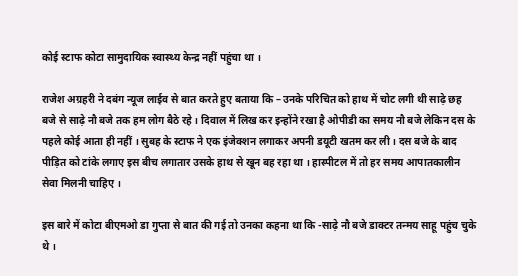कोई स्टाफ कोटा सामुदायिक स्वास्थ्य केन्द्र नहीं पहुंचा था ।

राजेश अग्रहरी ने दबंग न्यूज लाईव से बात करते हुए बताया कि – उनके परिचित को हाथ में चोट लगी थी साढ़े छह बजे से साढ़े नौ बजे तक हम लोग बैठे रहे । दिवाल में लिख कर इन्होंने रखा है ओपीडी का समय नौ बजे लेकिन दस के पहले कोई आता ही नहीं । सुबह के स्टाफ ने एक इंजेक्शन लगाकर अपनी डयूटी खतम कर ली । दस बजे के बाद पीड़ित को टांके लगाए इस बीच लगातार उसके हाथ से खून बह रहा था । हास्पीटल में तो हर समय आपातकालीन सेवा मिलनी चाहिए ।

इस बारे में कोटा बीएमओ डा गुप्ता से बात की गई तो उनका कहना था कि -साढ़े नौ बजे डाक्टर तन्मय साहू पहुंच चुके थे ।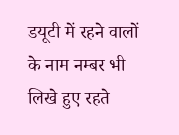डयूटी में रहने वालों के नाम नम्बर भी लिखे हुए रहते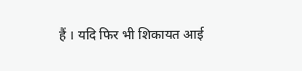हैं । यदि फिर भी शिकायत आई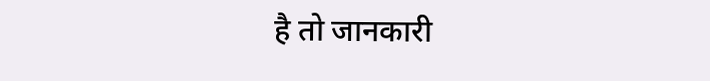है तो जानकारी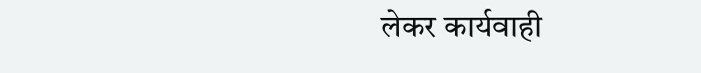लेकर कार्यवाही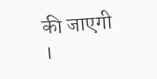की जाएगी ।